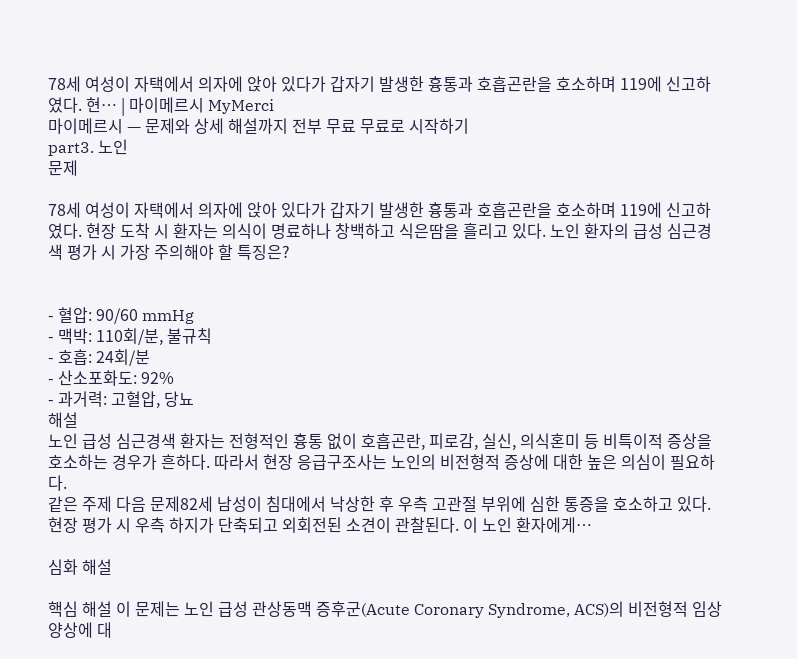78세 여성이 자택에서 의자에 앉아 있다가 갑자기 발생한 흉통과 호흡곤란을 호소하며 119에 신고하였다. 현… | 마이메르시 MyMerci
마이메르시 — 문제와 상세 해설까지 전부 무료 무료로 시작하기
part3. 노인
문제

78세 여성이 자택에서 의자에 앉아 있다가 갑자기 발생한 흉통과 호흡곤란을 호소하며 119에 신고하였다. 현장 도착 시 환자는 의식이 명료하나 창백하고 식은땀을 흘리고 있다. 노인 환자의 급성 심근경색 평가 시 가장 주의해야 할 특징은?


- 혈압: 90/60 mmHg
- 맥박: 110회/분, 불규칙
- 호흡: 24회/분
- 산소포화도: 92%
- 과거력: 고혈압, 당뇨
해설
노인 급성 심근경색 환자는 전형적인 흉통 없이 호흡곤란, 피로감, 실신, 의식혼미 등 비특이적 증상을 호소하는 경우가 흔하다. 따라서 현장 응급구조사는 노인의 비전형적 증상에 대한 높은 의심이 필요하다.
같은 주제 다음 문제82세 남성이 침대에서 낙상한 후 우측 고관절 부위에 심한 통증을 호소하고 있다. 현장 평가 시 우측 하지가 단축되고 외회전된 소견이 관찰된다. 이 노인 환자에게…

심화 해설

핵심 해설 이 문제는 노인 급성 관상동맥 증후군(Acute Coronary Syndrome, ACS)의 비전형적 임상 양상에 대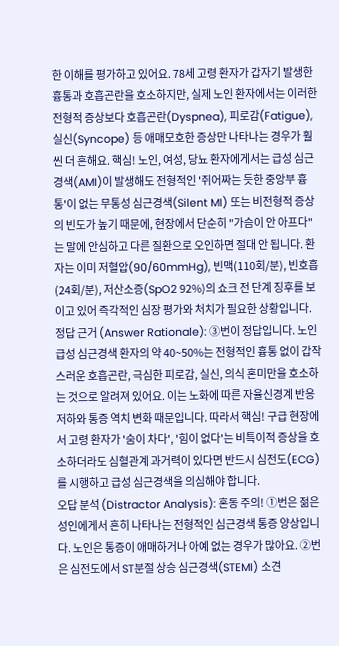한 이해를 평가하고 있어요. 78세 고령 환자가 갑자기 발생한 흉통과 호흡곤란을 호소하지만, 실제 노인 환자에서는 이러한 전형적 증상보다 호흡곤란(Dyspnea), 피로감(Fatigue), 실신(Syncope) 등 애매모호한 증상만 나타나는 경우가 훨씬 더 흔해요. 핵심! 노인, 여성, 당뇨 환자에게서는 급성 심근경색(AMI)이 발생해도 전형적인 '쥐어짜는 듯한 중앙부 흉통'이 없는 무통성 심근경색(Silent MI) 또는 비전형적 증상의 빈도가 높기 때문에, 현장에서 단순히 "가슴이 안 아프다"는 말에 안심하고 다른 질환으로 오인하면 절대 안 됩니다. 환자는 이미 저혈압(90/60mmHg), 빈맥(110회/분), 빈호흡(24회/분), 저산소증(SpO2 92%)의 쇼크 전 단계 징후를 보이고 있어 즉각적인 심장 평가와 처치가 필요한 상황입니다.
정답 근거 (Answer Rationale): ③번이 정답입니다. 노인 급성 심근경색 환자의 약 40~50%는 전형적인 흉통 없이 갑작스러운 호흡곤란, 극심한 피로감, 실신, 의식 혼미만을 호소하는 것으로 알려져 있어요. 이는 노화에 따른 자율신경계 반응 저하와 통증 역치 변화 때문입니다. 따라서 핵심! 구급 현장에서 고령 환자가 '숨이 차다', '힘이 없다'는 비특이적 증상을 호소하더라도 심혈관계 과거력이 있다면 반드시 심전도(ECG)를 시행하고 급성 심근경색을 의심해야 합니다.
오답 분석 (Distractor Analysis): 혼동 주의! ①번은 젊은 성인에게서 흔히 나타나는 전형적인 심근경색 통증 양상입니다. 노인은 통증이 애매하거나 아예 없는 경우가 많아요. ②번은 심전도에서 ST분절 상승 심근경색(STEMI) 소견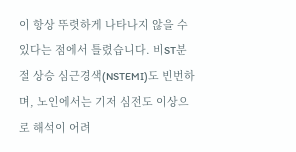이 항상 뚜렷하게 나타나지 않을 수 있다는 점에서 틀렸습니다. 비ST분절 상승 심근경색(NSTEMI)도 빈번하며, 노인에서는 기저 심전도 이상으로 해석이 어려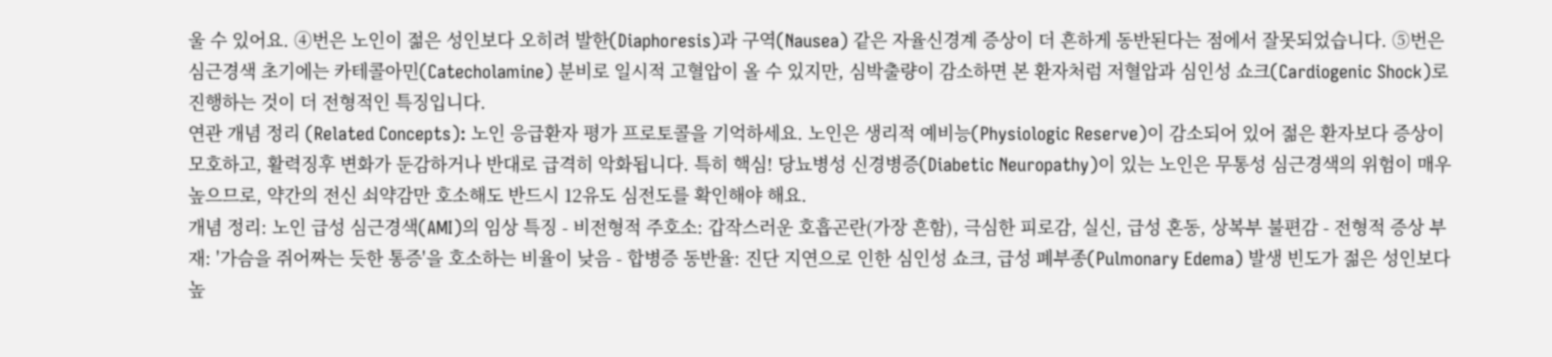울 수 있어요. ④번은 노인이 젊은 성인보다 오히려 발한(Diaphoresis)과 구역(Nausea) 같은 자율신경계 증상이 더 흔하게 동반된다는 점에서 잘못되었습니다. ⑤번은 심근경색 초기에는 카테콜아민(Catecholamine) 분비로 일시적 고혈압이 올 수 있지만, 심박출량이 감소하면 본 환자처럼 저혈압과 심인성 쇼크(Cardiogenic Shock)로 진행하는 것이 더 전형적인 특징입니다.
연관 개념 정리 (Related Concepts): 노인 응급환자 평가 프로토콜을 기억하세요. 노인은 생리적 예비능(Physiologic Reserve)이 감소되어 있어 젊은 환자보다 증상이 모호하고, 활력징후 변화가 둔감하거나 반대로 급격히 악화됩니다. 특히 핵심! 당뇨병성 신경병증(Diabetic Neuropathy)이 있는 노인은 무통성 심근경색의 위험이 매우 높으므로, 약간의 전신 쇠약감만 호소해도 반드시 12유도 심전도를 확인해야 해요.
개념 정리: 노인 급성 심근경색(AMI)의 임상 특징 - 비전형적 주호소: 갑작스러운 호흡곤란(가장 흔함), 극심한 피로감, 실신, 급성 혼동, 상복부 불편감 - 전형적 증상 부재: '가슴을 쥐어짜는 듯한 통증'을 호소하는 비율이 낮음 - 합병증 동반율: 진단 지연으로 인한 심인성 쇼크, 급성 폐부종(Pulmonary Edema) 발생 빈도가 젊은 성인보다 높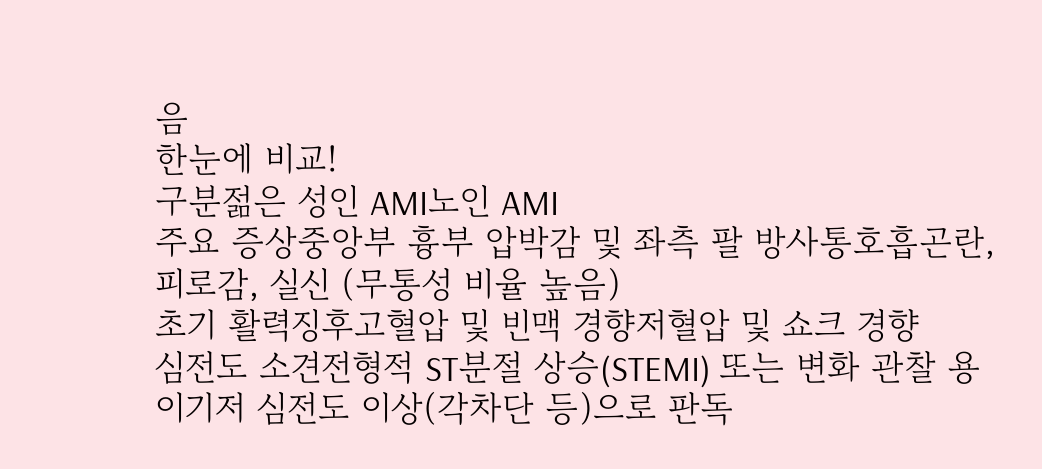음
한눈에 비교!
구분젊은 성인 AMI노인 AMI
주요 증상중앙부 흉부 압박감 및 좌측 팔 방사통호흡곤란, 피로감, 실신 (무통성 비율 높음)
초기 활력징후고혈압 및 빈맥 경향저혈압 및 쇼크 경향
심전도 소견전형적 ST분절 상승(STEMI) 또는 변화 관찰 용이기저 심전도 이상(각차단 등)으로 판독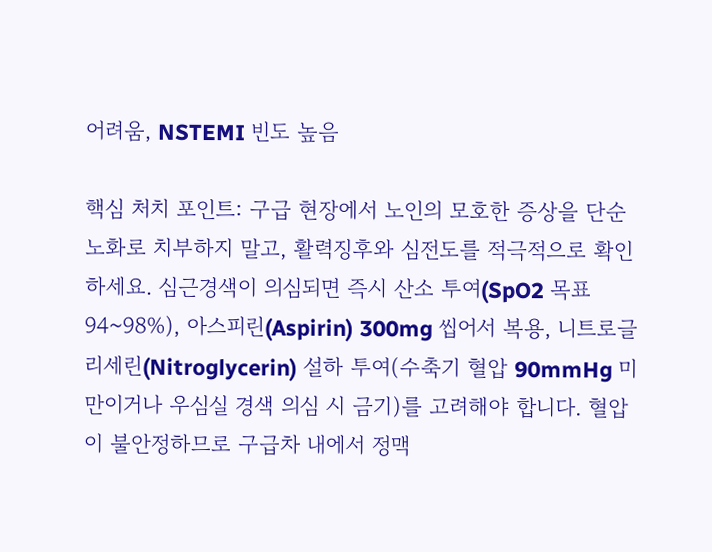어려움, NSTEMI 빈도 높음

핵심 처치 포인트: 구급 현장에서 노인의 모호한 증상을 단순 노화로 치부하지 말고, 활력징후와 심전도를 적극적으로 확인하세요. 심근경색이 의심되면 즉시 산소 투여(SpO2 목표 94~98%), 아스피린(Aspirin) 300mg 씹어서 복용, 니트로글리세린(Nitroglycerin) 설하 투여(수축기 혈압 90mmHg 미만이거나 우심실 경색 의심 시 금기)를 고려해야 합니다. 혈압이 불안정하므로 구급차 내에서 정맥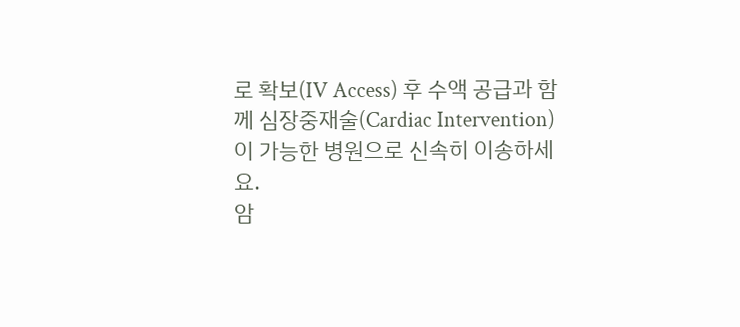로 확보(IV Access) 후 수액 공급과 함께 심장중재술(Cardiac Intervention)이 가능한 병원으로 신속히 이송하세요.
암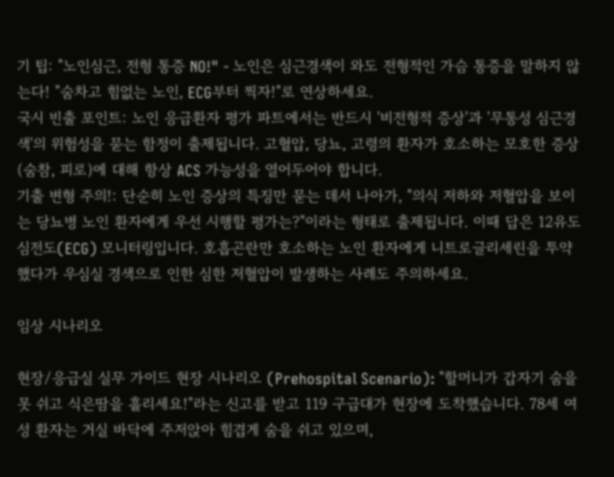기 팁: "노인심근, 전형 통증 NO!" - 노인은 심근경색이 와도 전형적인 가슴 통증을 말하지 않는다! "숨차고 힘없는 노인, ECG부터 찍자!"로 연상하세요.
국시 빈출 포인트: 노인 응급환자 평가 파트에서는 반드시 '비전형적 증상'과 '무통성 심근경색'의 위험성을 묻는 함정이 출제됩니다. 고혈압, 당뇨, 고령의 환자가 호소하는 모호한 증상(숨참, 피로)에 대해 항상 ACS 가능성을 열어두어야 합니다.
기출 변형 주의!: 단순히 노인 증상의 특징만 묻는 데서 나아가, "의식 저하와 저혈압을 보이는 당뇨병 노인 환자에게 우선 시행할 평가는?"이라는 형태로 출제됩니다. 이때 답은 12유도 심전도(ECG) 모니터링입니다. 호흡곤란만 호소하는 노인 환자에게 니트로글리세린을 투약했다가 우심실 경색으로 인한 심한 저혈압이 발생하는 사례도 주의하세요.

임상 시나리오

현장/응급실 실무 가이드 현장 시나리오 (Prehospital Scenario): "할머니가 갑자기 숨을 못 쉬고 식은땀을 흘리세요!"라는 신고를 받고 119 구급대가 현장에 도착했습니다. 78세 여성 환자는 거실 바닥에 주저앉아 힘겹게 숨을 쉬고 있으며,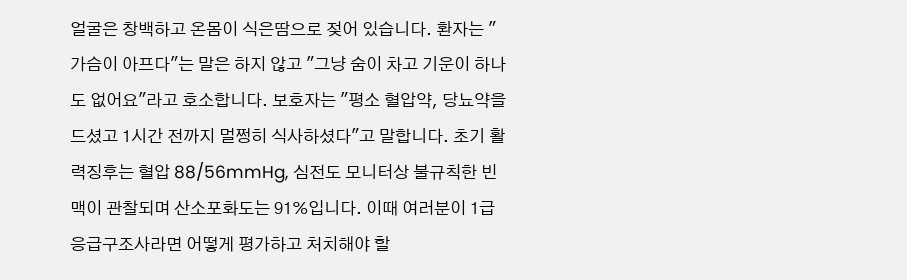얼굴은 창백하고 온몸이 식은땀으로 젖어 있습니다. 환자는 "가슴이 아프다"는 말은 하지 않고 "그냥 숨이 차고 기운이 하나도 없어요"라고 호소합니다. 보호자는 "평소 혈압약, 당뇨약을 드셨고 1시간 전까지 멀쩡히 식사하셨다"고 말합니다. 초기 활력징후는 혈압 88/56mmHg, 심전도 모니터상 불규칙한 빈맥이 관찰되며 산소포화도는 91%입니다. 이때 여러분이 1급 응급구조사라면 어떻게 평가하고 처치해야 할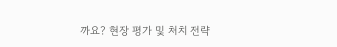까요? 현장 평가 및 처치 전략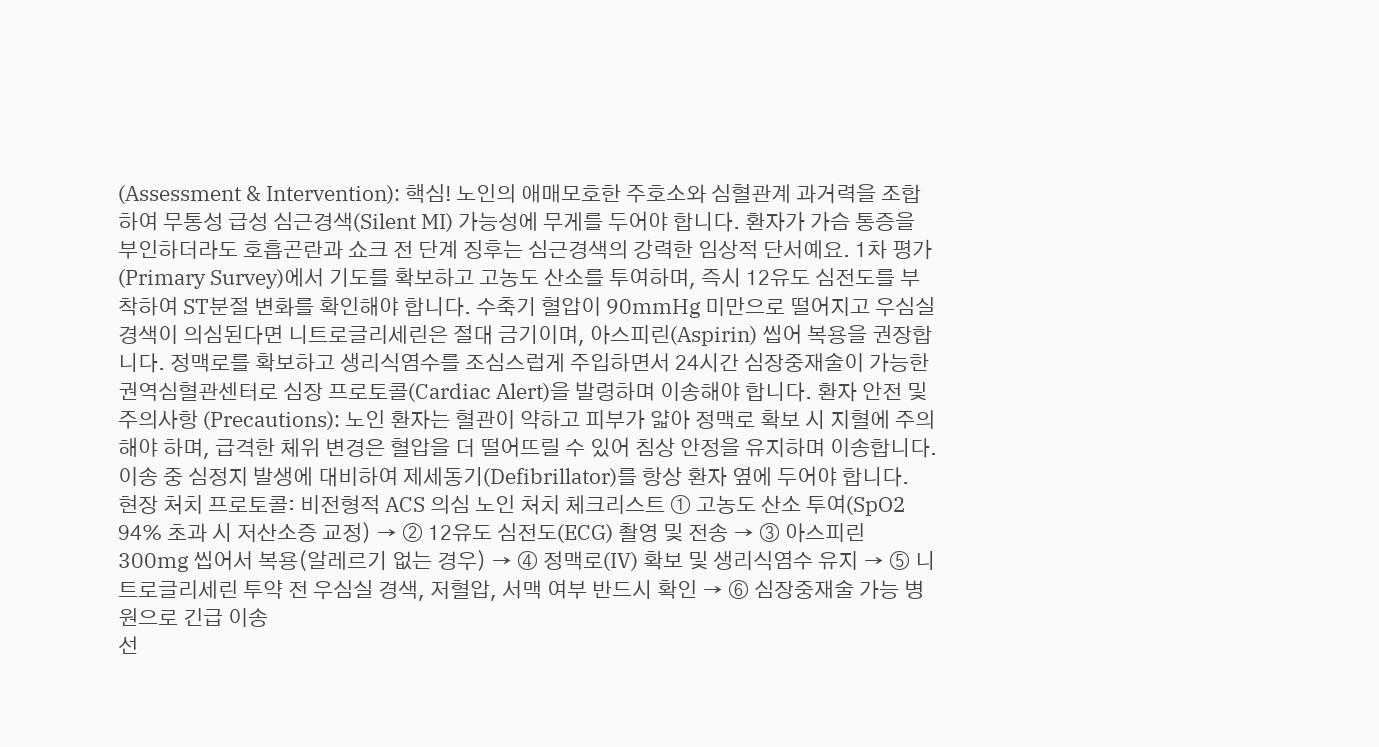(Assessment & Intervention): 핵심! 노인의 애매모호한 주호소와 심혈관계 과거력을 조합하여 무통성 급성 심근경색(Silent MI) 가능성에 무게를 두어야 합니다. 환자가 가슴 통증을 부인하더라도 호흡곤란과 쇼크 전 단계 징후는 심근경색의 강력한 임상적 단서예요. 1차 평가(Primary Survey)에서 기도를 확보하고 고농도 산소를 투여하며, 즉시 12유도 심전도를 부착하여 ST분절 변화를 확인해야 합니다. 수축기 혈압이 90mmHg 미만으로 떨어지고 우심실 경색이 의심된다면 니트로글리세린은 절대 금기이며, 아스피린(Aspirin) 씹어 복용을 권장합니다. 정맥로를 확보하고 생리식염수를 조심스럽게 주입하면서 24시간 심장중재술이 가능한 권역심혈관센터로 심장 프로토콜(Cardiac Alert)을 발령하며 이송해야 합니다. 환자 안전 및 주의사항 (Precautions): 노인 환자는 혈관이 약하고 피부가 얇아 정맥로 확보 시 지혈에 주의해야 하며, 급격한 체위 변경은 혈압을 더 떨어뜨릴 수 있어 침상 안정을 유지하며 이송합니다. 이송 중 심정지 발생에 대비하여 제세동기(Defibrillator)를 항상 환자 옆에 두어야 합니다.
현장 처치 프로토콜: 비전형적 ACS 의심 노인 처치 체크리스트 ① 고농도 산소 투여(SpO2 94% 초과 시 저산소증 교정) → ② 12유도 심전도(ECG) 촬영 및 전송 → ③ 아스피린 300mg 씹어서 복용(알레르기 없는 경우) → ④ 정맥로(IV) 확보 및 생리식염수 유지 → ⑤ 니트로글리세린 투약 전 우심실 경색, 저혈압, 서맥 여부 반드시 확인 → ⑥ 심장중재술 가능 병원으로 긴급 이송
선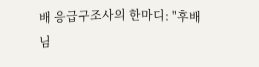배 응급구조사의 한마디: "후배님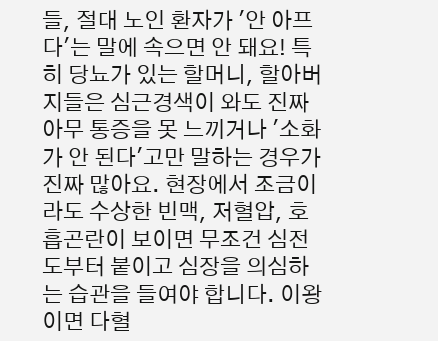들, 절대 노인 환자가 '안 아프다'는 말에 속으면 안 돼요! 특히 당뇨가 있는 할머니, 할아버지들은 심근경색이 와도 진짜 아무 통증을 못 느끼거나 '소화가 안 된다'고만 말하는 경우가 진짜 많아요. 현장에서 조금이라도 수상한 빈맥, 저혈압, 호흡곤란이 보이면 무조건 심전도부터 붙이고 심장을 의심하는 습관을 들여야 합니다. 이왕이면 다혈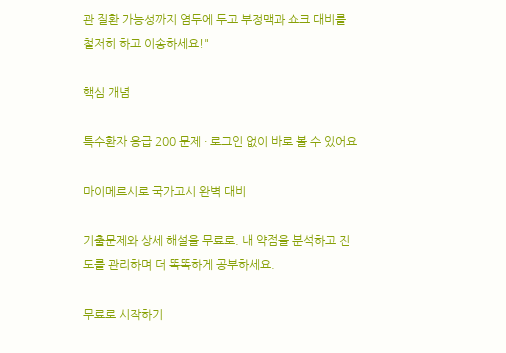관 질환 가능성까지 염두에 두고 부정맥과 쇼크 대비를 철저히 하고 이송하세요!"

핵심 개념

특수환자 응급 200 문제 · 로그인 없이 바로 볼 수 있어요

마이메르시로 국가고시 완벽 대비

기출문제와 상세 해설을 무료로. 내 약점을 분석하고 진도를 관리하며 더 똑똑하게 공부하세요.

무료로 시작하기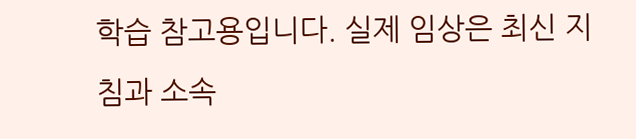학습 참고용입니다. 실제 임상은 최신 지침과 소속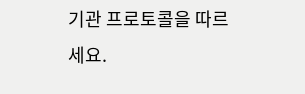기관 프로토콜을 따르세요.